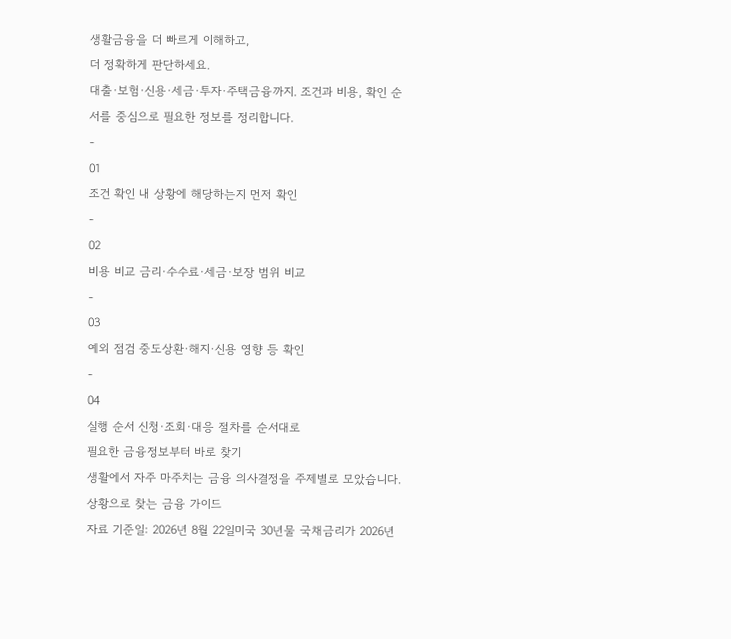생활금융을 더 빠르게 이해하고,
더 정확하게 판단하세요.
대출·보험·신용·세금·투자·주택금융까지. 조건과 비용, 확인 순서를 중심으로 필요한 정보를 정리합니다.
-
01
조건 확인 내 상황에 해당하는지 먼저 확인
-
02
비용 비교 금리·수수료·세금·보장 범위 비교
-
03
예외 점검 중도상환·해지·신용 영향 등 확인
-
04
실행 순서 신청·조회·대응 절차를 순서대로
필요한 금융정보부터 바로 찾기
생활에서 자주 마주치는 금융 의사결정을 주제별로 모았습니다.
상황으로 찾는 금융 가이드
자료 기준일: 2026년 8월 22일미국 30년물 국채금리가 2026년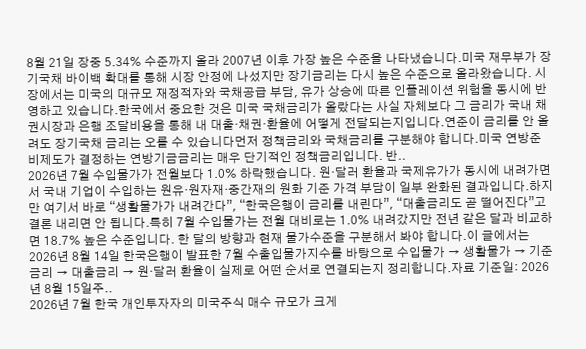8월 21일 장중 5.34% 수준까지 올라 2007년 이후 가장 높은 수준을 나타냈습니다.미국 재무부가 장기국채 바이백 확대를 통해 시장 안정에 나섰지만 장기금리는 다시 높은 수준으로 올라왔습니다. 시장에서는 미국의 대규모 재정적자와 국채공급 부담, 유가 상승에 따른 인플레이션 위험을 동시에 반영하고 있습니다.한국에서 중요한 것은 미국 국채금리가 올랐다는 사실 자체보다 그 금리가 국내 채권시장과 은행 조달비용을 통해 내 대출·채권·환율에 어떻게 전달되는지입니다.연준이 금리를 안 올려도 장기국채 금리는 오를 수 있습니다먼저 정책금리와 국채금리를 구분해야 합니다.미국 연방준비제도가 결정하는 연방기금금리는 매우 단기적인 정책금리입니다. 반..
2026년 7월 수입물가가 전월보다 1.0% 하락했습니다. 원·달러 환율과 국제유가가 동시에 내려가면서 국내 기업이 수입하는 원유·원자재·중간재의 원화 기준 가격 부담이 일부 완화된 결과입니다.하지만 여기서 바로 “생활물가가 내려간다”, “한국은행이 금리를 내린다”, “대출금리도 곧 떨어진다”고 결론 내리면 안 됩니다.특히 7월 수입물가는 전월 대비로는 1.0% 내려갔지만 전년 같은 달과 비교하면 18.7% 높은 수준입니다. 한 달의 방향과 현재 물가수준을 구분해서 봐야 합니다.이 글에서는 2026년 8월 14일 한국은행이 발표한 7월 수출입물가지수를 바탕으로 수입물가 → 생활물가 → 기준금리 → 대출금리 → 원·달러 환율이 실제로 어떤 순서로 연결되는지 정리합니다.자료 기준일: 2026년 8월 15일주..
2026년 7월 한국 개인투자자의 미국주식 매수 규모가 크게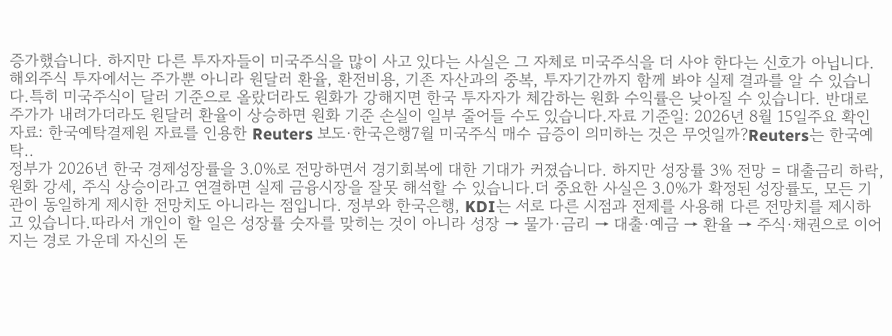증가했습니다. 하지만 다른 투자자들이 미국주식을 많이 사고 있다는 사실은 그 자체로 미국주식을 더 사야 한다는 신호가 아닙니다.해외주식 투자에서는 주가뿐 아니라 원달러 환율, 환전비용, 기존 자산과의 중복, 투자기간까지 함께 봐야 실제 결과를 알 수 있습니다.특히 미국주식이 달러 기준으로 올랐더라도 원화가 강해지면 한국 투자자가 체감하는 원화 수익률은 낮아질 수 있습니다. 반대로 주가가 내려가더라도 원달러 환율이 상승하면 원화 기준 손실이 일부 줄어들 수도 있습니다.자료 기준일: 2026년 8월 15일주요 확인자료: 한국예탁결제원 자료를 인용한 Reuters 보도·한국은행7월 미국주식 매수 급증이 의미하는 것은 무엇일까?Reuters는 한국예탁..
정부가 2026년 한국 경제성장률을 3.0%로 전망하면서 경기회복에 대한 기대가 커졌습니다. 하지만 성장률 3% 전망 = 대출금리 하락, 원화 강세, 주식 상승이라고 연결하면 실제 금융시장을 잘못 해석할 수 있습니다.더 중요한 사실은 3.0%가 확정된 성장률도, 모든 기관이 동일하게 제시한 전망치도 아니라는 점입니다. 정부와 한국은행, KDI는 서로 다른 시점과 전제를 사용해 다른 전망치를 제시하고 있습니다.따라서 개인이 할 일은 성장률 숫자를 맞히는 것이 아니라 성장 → 물가·금리 → 대출·예금 → 환율 → 주식·채권으로 이어지는 경로 가운데 자신의 돈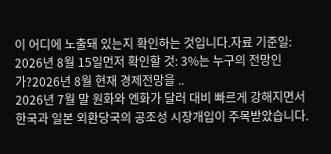이 어디에 노출돼 있는지 확인하는 것입니다.자료 기준일: 2026년 8월 15일먼저 확인할 것: 3%는 누구의 전망인가?2026년 8월 현재 경제전망을 ..
2026년 7월 말 원화와 엔화가 달러 대비 빠르게 강해지면서 한국과 일본 외환당국의 공조성 시장개입이 주목받았습니다.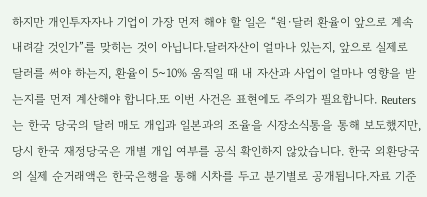하지만 개인투자자나 기업이 가장 먼저 해야 할 일은 “원·달러 환율이 앞으로 계속 내려갈 것인가”를 맞히는 것이 아닙니다.달러자산이 얼마나 있는지, 앞으로 실제로 달러를 써야 하는지, 환율이 5~10% 움직일 때 내 자산과 사업이 얼마나 영향을 받는지를 먼저 계산해야 합니다.또 이번 사건은 표현에도 주의가 필요합니다. Reuters는 한국 당국의 달러 매도 개입과 일본과의 조율을 시장소식통을 통해 보도했지만, 당시 한국 재정당국은 개별 개입 여부를 공식 확인하지 않았습니다. 한국 외환당국의 실제 순거래액은 한국은행을 통해 시차를 두고 분기별로 공개됩니다.자료 기준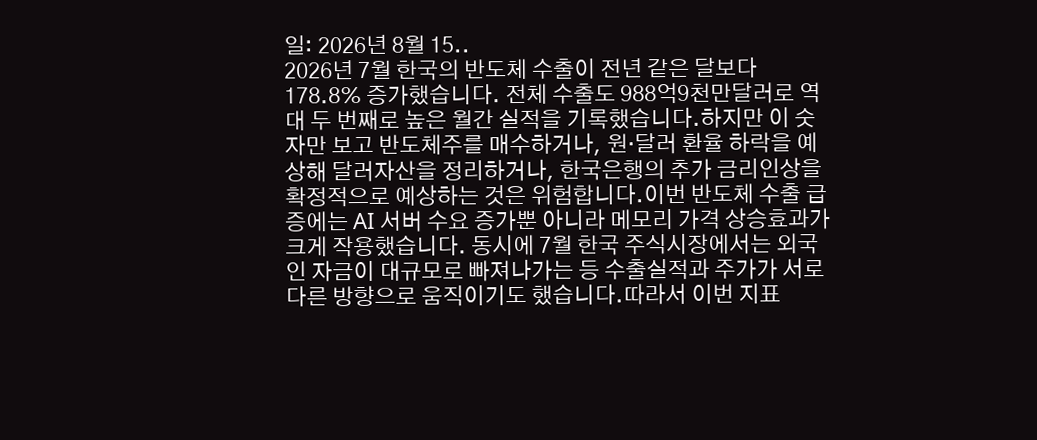일: 2026년 8월 15..
2026년 7월 한국의 반도체 수출이 전년 같은 달보다 178.8% 증가했습니다. 전체 수출도 988억9천만달러로 역대 두 번째로 높은 월간 실적을 기록했습니다.하지만 이 숫자만 보고 반도체주를 매수하거나, 원·달러 환율 하락을 예상해 달러자산을 정리하거나, 한국은행의 추가 금리인상을 확정적으로 예상하는 것은 위험합니다.이번 반도체 수출 급증에는 AI 서버 수요 증가뿐 아니라 메모리 가격 상승효과가 크게 작용했습니다. 동시에 7월 한국 주식시장에서는 외국인 자금이 대규모로 빠져나가는 등 수출실적과 주가가 서로 다른 방향으로 움직이기도 했습니다.따라서 이번 지표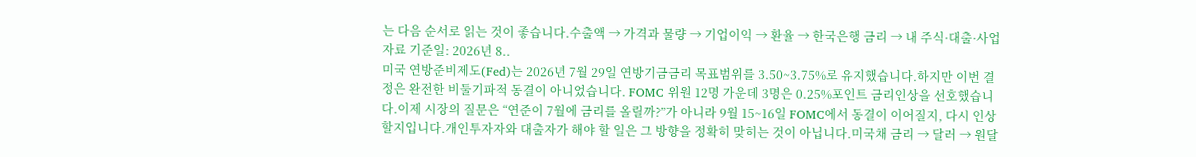는 다음 순서로 읽는 것이 좋습니다.수출액 → 가격과 물량 → 기업이익 → 환율 → 한국은행 금리 → 내 주식·대출·사업자료 기준일: 2026년 8..
미국 연방준비제도(Fed)는 2026년 7월 29일 연방기금금리 목표범위를 3.50~3.75%로 유지했습니다.하지만 이번 결정은 완전한 비둘기파적 동결이 아니었습니다. FOMC 위원 12명 가운데 3명은 0.25%포인트 금리인상을 선호했습니다.이제 시장의 질문은 “연준이 7월에 금리를 올릴까?”가 아니라 9월 15~16일 FOMC에서 동결이 이어질지, 다시 인상할지입니다.개인투자자와 대출자가 해야 할 일은 그 방향을 정확히 맞히는 것이 아닙니다.미국채 금리 → 달러 → 원달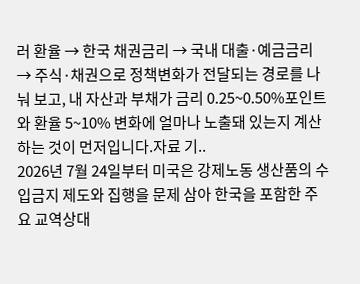러 환율 → 한국 채권금리 → 국내 대출·예금금리 → 주식·채권으로 정책변화가 전달되는 경로를 나눠 보고, 내 자산과 부채가 금리 0.25~0.50%포인트와 환율 5~10% 변화에 얼마나 노출돼 있는지 계산하는 것이 먼저입니다.자료 기..
2026년 7월 24일부터 미국은 강제노동 생산품의 수입금지 제도와 집행을 문제 삼아 한국을 포함한 주요 교역상대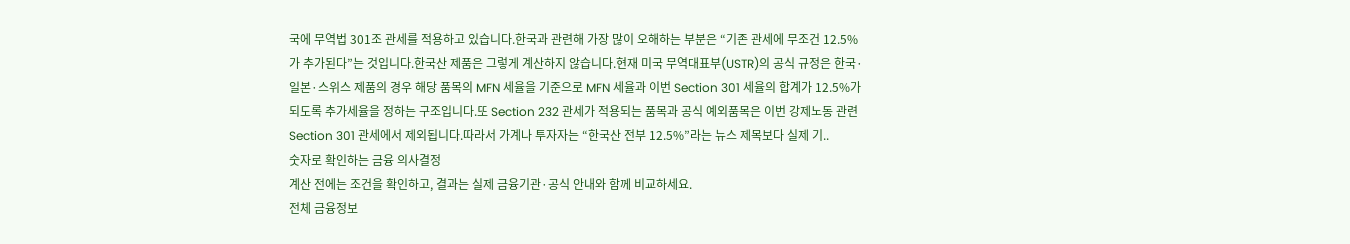국에 무역법 301조 관세를 적용하고 있습니다.한국과 관련해 가장 많이 오해하는 부분은 “기존 관세에 무조건 12.5%가 추가된다”는 것입니다.한국산 제품은 그렇게 계산하지 않습니다.현재 미국 무역대표부(USTR)의 공식 규정은 한국·일본·스위스 제품의 경우 해당 품목의 MFN 세율을 기준으로 MFN 세율과 이번 Section 301 세율의 합계가 12.5%가 되도록 추가세율을 정하는 구조입니다.또 Section 232 관세가 적용되는 품목과 공식 예외품목은 이번 강제노동 관련 Section 301 관세에서 제외됩니다.따라서 가계나 투자자는 “한국산 전부 12.5%”라는 뉴스 제목보다 실제 기..
숫자로 확인하는 금융 의사결정
계산 전에는 조건을 확인하고, 결과는 실제 금융기관·공식 안내와 함께 비교하세요.
전체 금융정보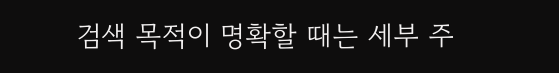검색 목적이 명확할 때는 세부 주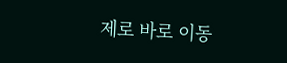제로 바로 이동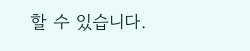할 수 있습니다.